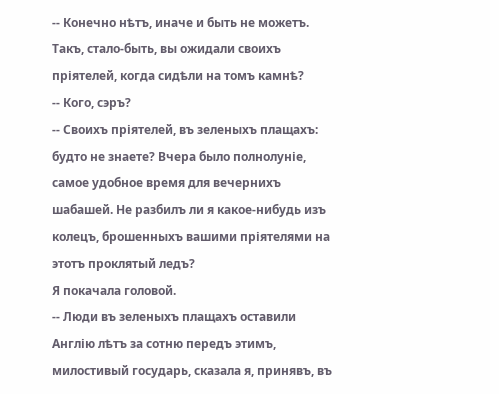-- Конечно нѣтъ, иначе и быть не можетъ. Такъ, стало-быть, вы ожидали своихъ пріятелей, когда сидѣли на томъ камнѣ?
-- Кого, сэръ?
-- Своихъ пріятелей, въ зеленыхъ плащахъ: будто не знаете? Вчера было полнолуніе, самое удобное время для вечернихъ шабашей. Не разбилъ ли я какое-нибудь изъ колецъ, брошенныхъ вашими пріятелями на этотъ проклятый ледъ?
Я покачала головой.
-- Люди въ зеленыхъ плащахъ оставили Англію лѣтъ за сотню передъ этимъ, милостивый государь, сказала я, принявъ, въ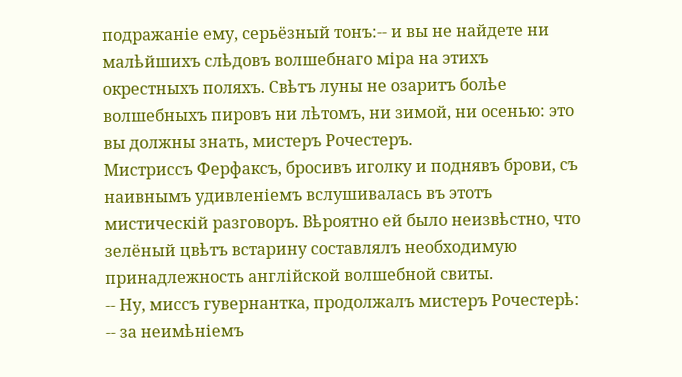подражаніе ему, серьёзный тонъ:-- и вы не найдете ни малѣйшихъ слѣдовъ волшебнаго міра на этихъ окрестныхъ поляхъ. Свѣтъ луны не озаритъ болѣе волшебныхъ пировъ ни лѣтомъ, ни зимой, ни осенью: это вы должны знать, мистеръ Рочестеръ.
Мистриссъ Ферфаксъ, бросивъ иголку и поднявъ брови, съ наивнымъ удивленіемъ вслушивалась въ этотъ мистическій разговоръ. Вѣроятно ей было неизвѣстно, что зелёный цвѣтъ встарину составлялъ необходимую принадлежность англійской волшебной свиты.
-- Ну, миссъ гувернантка, продолжалъ мистеръ Рочестерѣ: -- за неимѣніемъ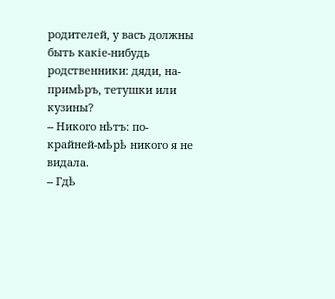родителей, у васъ должны быть какіе-нибудь родственники: дяди, на-примѣръ, тетушки или кузины?
-- Никого нѣтъ: по-крайней-мѣрѣ никого я не видала.
-- Гдѣ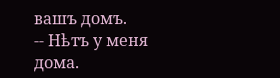вашъ домъ.
-- Нѣтъ у меня дома.